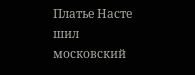Платье Насте шил московский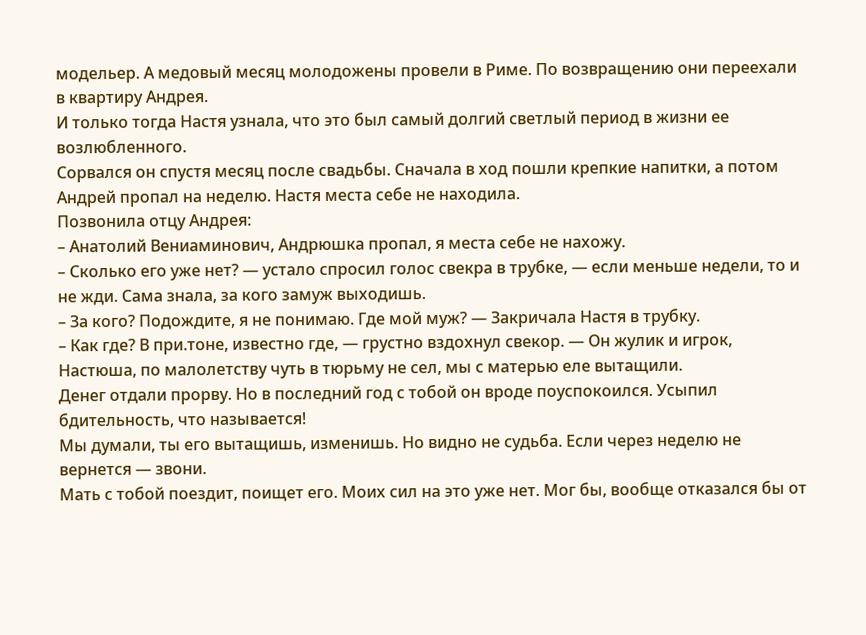модельер. А медовый месяц молодожены провели в Риме. По возвращению они переехали в квартиру Андрея.
И только тогда Настя узнала, что это был самый долгий светлый период в жизни ее возлюбленного.
Сорвался он спустя месяц после свадьбы. Сначала в ход пошли крепкие напитки, а потом Андрей пропал на неделю. Настя места себе не находила.
Позвонила отцу Андрея:
– Анатолий Вениаминович, Андрюшка пропал, я места себе не нахожу.
– Сколько его уже нет? — устало спросил голос свекра в трубке, — если меньше недели, то и не жди. Сама знала, за кого замуж выходишь.
– За кого? Подождите, я не понимаю. Где мой муж? — Закричала Настя в трубку.
– Как где? В при.тоне, известно где, — грустно вздохнул свекор. — Он жулик и игрок, Настюша, по малолетству чуть в тюрьму не сел, мы с матерью еле вытащили.
Денег отдали прорву. Но в последний год с тобой он вроде поуспокоился. Усыпил бдительность, что называется!
Мы думали, ты его вытащишь, изменишь. Но видно не судьба. Если через неделю не вернется — звони.
Мать с тобой поездит, поищет его. Моих сил на это уже нет. Мог бы, вообще отказался бы от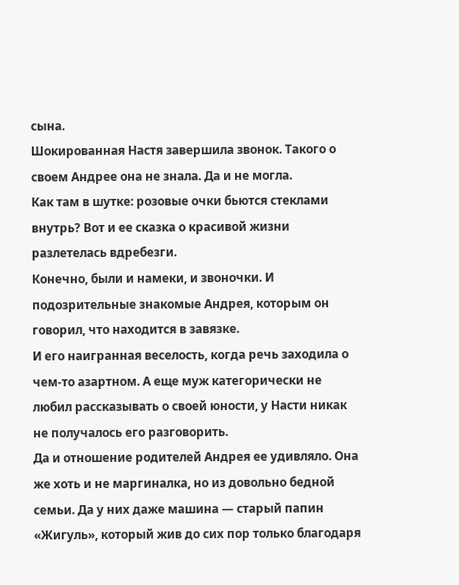сына.
Шокированная Настя завершила звонок. Такого о своем Андрее она не знала. Да и не могла.
Как там в шутке: розовые очки бьются стеклами внутрь? Вот и ее сказка о красивой жизни разлетелась вдребезги.
Конечно, были и намеки, и звоночки. И подозрительные знакомые Андрея, которым он говорил, что находится в завязке.
И его наигранная веселость, когда речь заходила о чем-то азартном. А еще муж категорически не любил рассказывать о своей юности, у Насти никак не получалось его разговорить.
Да и отношение родителей Андрея ее удивляло. Она же хоть и не маргиналка, но из довольно бедной семьи. Да у них даже машина — старый папин «Жигуль», который жив до сих пор только благодаря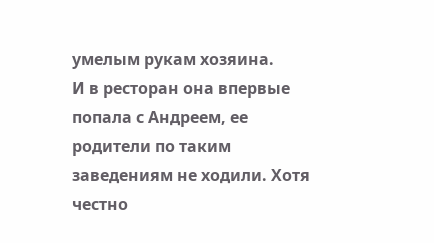умелым рукам хозяина.
И в ресторан она впервые попала с Андреем, ее родители по таким заведениям не ходили. Хотя честно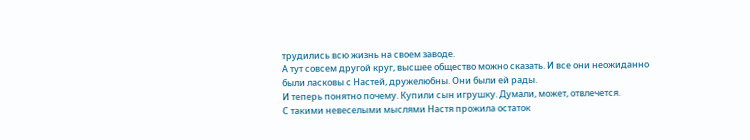трудились всю жизнь на своем заводе.
А тут совсем другой круг, высшее общество можно сказать. И все они неожиданно были ласковы с Настей, дружелюбны. Они были ей рады.
И теперь понятно почему. Купили сын игрушку. Думали, может, отвлечется.
С такими невеселыми мыслями Настя прожила остаток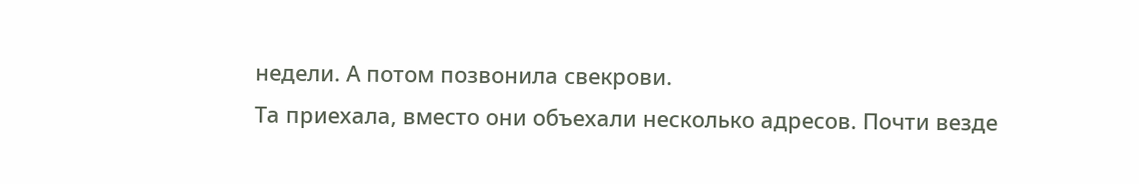недели. А потом позвонила свекрови.
Та приехала, вместо они объехали несколько адресов. Почти везде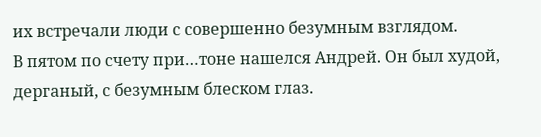их встречали люди с совершенно безумным взглядом.
В пятом по счету при…тоне нашелся Андрей. Он был худой, дерганый, с безумным блеском глаз.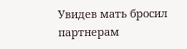Увидев мать бросил партнерам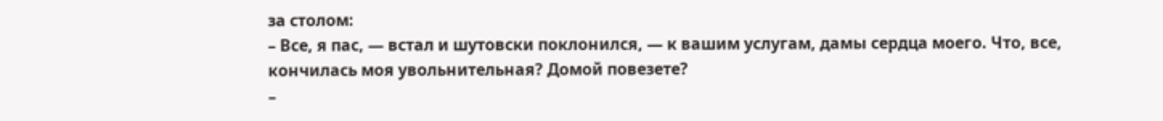за столом:
– Все, я пас, — встал и шутовски поклонился, — к вашим услугам, дамы сердца моего. Что, все, кончилась моя увольнительная? Домой повезете?
–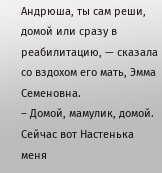Андрюша, ты сам реши, домой или сразу в реабилитацию, — сказала со вздохом его мать, Эмма Семеновна.
– Домой, мамулик, домой. Сейчас вот Настенька меня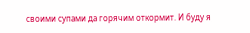своими супами да горячим откормит. И буду я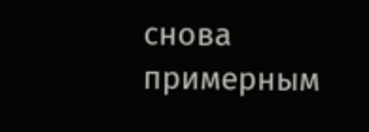снова примерным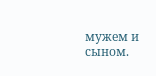мужем и сыном.